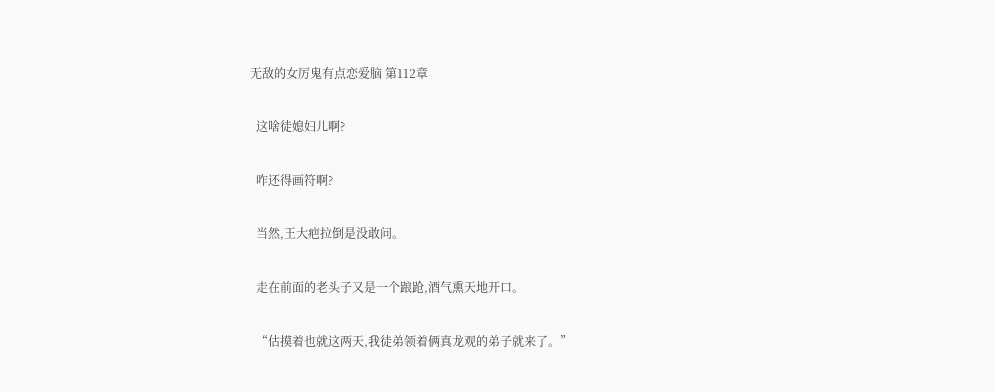无敌的女厉鬼有点恋爱脑 第112章

  这啥徒媳妇儿啊?

  咋还得画符啊?

  当然,王大疤拉倒是没敢问。

  走在前面的老头子又是一个踉跄,酒气熏天地开口。

  “估摸着也就这两天,我徒弟领着俩真龙观的弟子就来了。”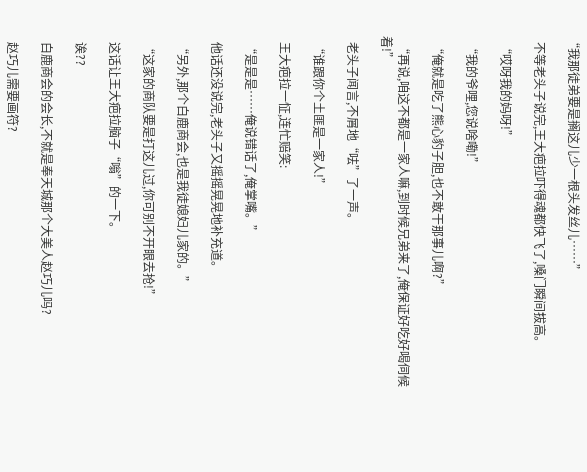“我那徒弟要是搁这儿少一根头发丝儿……”

  不等老头子说完,王大疤拉吓得魂都快飞了,嗓门瞬间拔高。

  “哎呀我的妈呀!”

  “我的爷哩,您说啥嘞!”

  “俺就是吃了熊心豹子胆,也不敢干那事儿啊?”

  “再说,咱这不都是一家人嘛,到时候兄弟来了,俺保证好吃好喝伺候着!”

  老头子闻言,不屑地“呿”了一声。

  “谁跟你个土匪是一家人!”

  王大疤拉一怔,连忙赔笑:

  “是是是……俺说错话了,俺掌嘴。”

  他话还没说完,老头子又摇摇晃晃地补充道。

  “另外,那个白鹿商会,也是我徒媳妇儿家的。”

  “这家的商队要是打这儿过,你可别不开眼去抢!”

  这话让王大疤拉脑子“嗡”的一下。

  诶??

  白鹿商会的会长,不就是奉天城那个大美人赵巧儿吗?

  赵巧儿需要画符?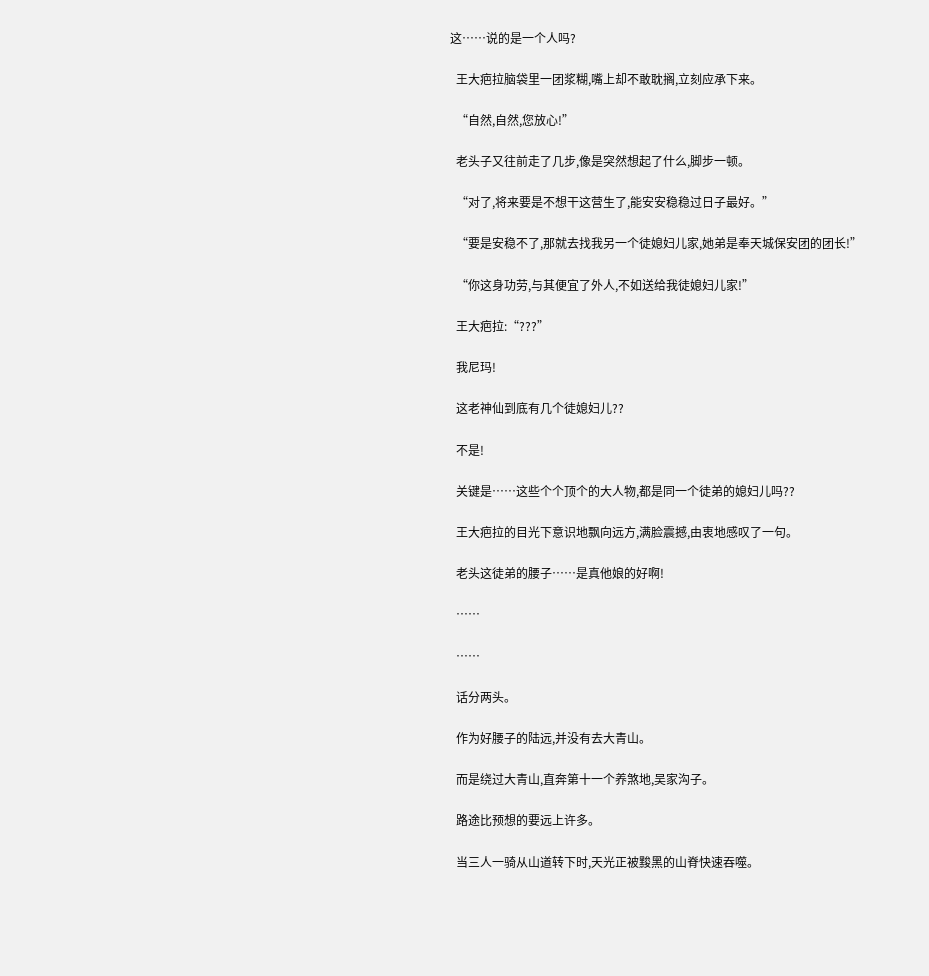这……说的是一个人吗?

  王大疤拉脑袋里一团浆糊,嘴上却不敢耽搁,立刻应承下来。

  “自然,自然,您放心!”

  老头子又往前走了几步,像是突然想起了什么,脚步一顿。

  “对了,将来要是不想干这营生了,能安安稳稳过日子最好。”

  “要是安稳不了,那就去找我另一个徒媳妇儿家,她弟是奉天城保安团的团长!”

  “你这身功劳,与其便宜了外人,不如送给我徒媳妇儿家!”

  王大疤拉:“???”

  我尼玛!

  这老神仙到底有几个徒媳妇儿??

  不是!

  关键是……这些个个顶个的大人物,都是同一个徒弟的媳妇儿吗??

  王大疤拉的目光下意识地飘向远方,满脸震撼,由衷地感叹了一句。

  老头这徒弟的腰子……是真他娘的好啊!

  ……

  ……

  话分两头。

  作为好腰子的陆远,并没有去大青山。

  而是绕过大青山,直奔第十一个养煞地,吴家沟子。

  路途比预想的要远上许多。

  当三人一骑从山道转下时,天光正被黢黑的山脊快速吞噬。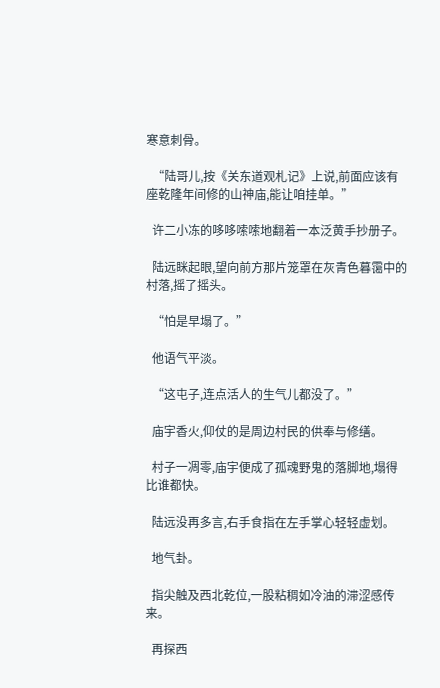寒意刺骨。

  “陆哥儿,按《关东道观札记》上说,前面应该有座乾隆年间修的山神庙,能让咱挂单。”

  许二小冻的哆哆嗦嗦地翻着一本泛黄手抄册子。

  陆远眯起眼,望向前方那片笼罩在灰青色暮霭中的村落,摇了摇头。

  “怕是早塌了。”

  他语气平淡。

  “这屯子,连点活人的生气儿都没了。”

  庙宇香火,仰仗的是周边村民的供奉与修缮。

  村子一凋零,庙宇便成了孤魂野鬼的落脚地,塌得比谁都快。

  陆远没再多言,右手食指在左手掌心轻轻虚划。

  地气卦。

  指尖触及西北乾位,一股粘稠如冷油的滞涩感传来。

  再探西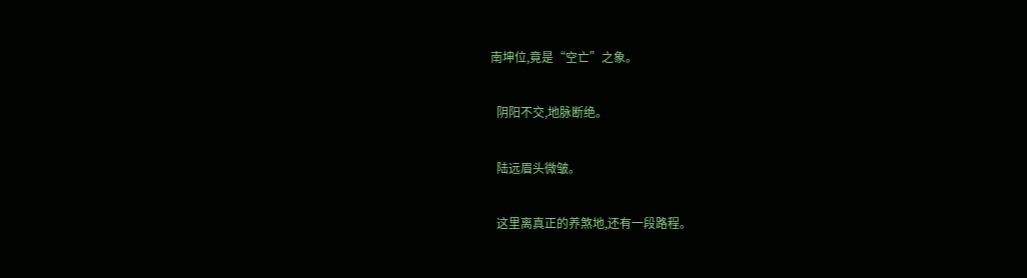南坤位,竟是“空亡”之象。

  阴阳不交,地脉断绝。

  陆远眉头微皱。

  这里离真正的养煞地,还有一段路程。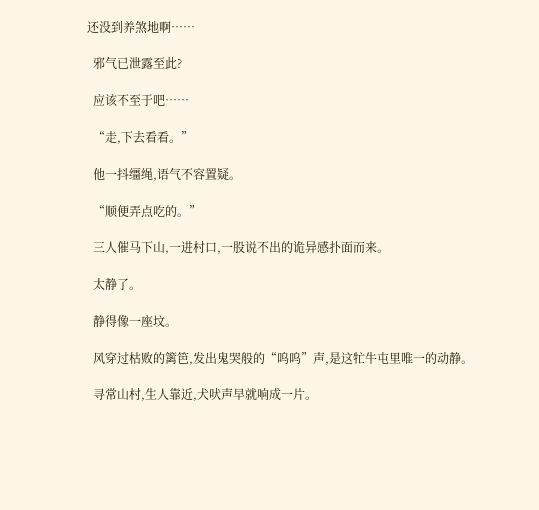还没到养煞地啊……

  邪气已泄露至此?

  应该不至于吧……

  “走,下去看看。”

  他一抖缰绳,语气不容置疑。

  “顺便弄点吃的。”

  三人催马下山,一进村口,一股说不出的诡异感扑面而来。

  太静了。

  静得像一座坟。

  风穿过枯败的篱笆,发出鬼哭般的“呜呜”声,是这牤牛屯里唯一的动静。

  寻常山村,生人靠近,犬吠声早就响成一片。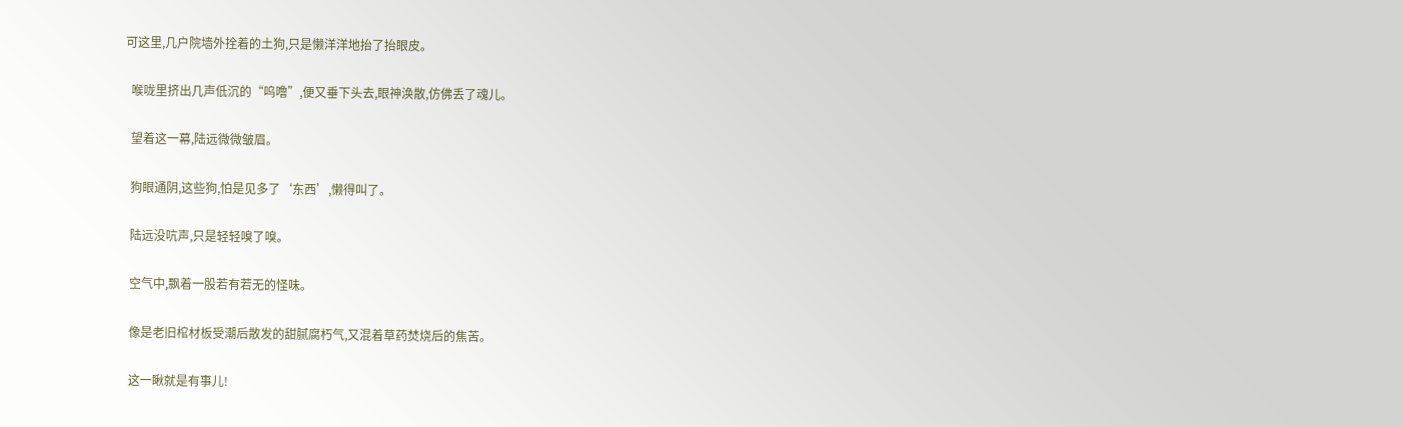可这里,几户院墙外拴着的土狗,只是懒洋洋地抬了抬眼皮。

  喉咙里挤出几声低沉的“呜噜”,便又垂下头去,眼神涣散,仿佛丢了魂儿。

  望着这一幕,陆远微微皱眉。

  狗眼通阴,这些狗,怕是见多了‘东西’,懒得叫了。

  陆远没吭声,只是轻轻嗅了嗅。

  空气中,飘着一股若有若无的怪味。

  像是老旧棺材板受潮后散发的甜腻腐朽气,又混着草药焚烧后的焦苦。

  这一瞅就是有事儿!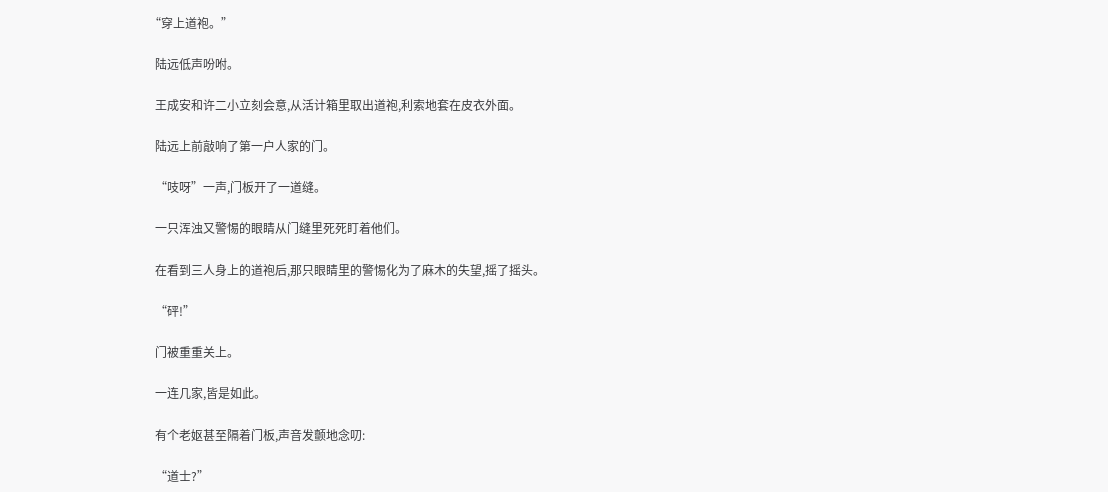“穿上道袍。”

  陆远低声吩咐。

  王成安和许二小立刻会意,从活计箱里取出道袍,利索地套在皮衣外面。

  陆远上前敲响了第一户人家的门。

  “吱呀”一声,门板开了一道缝。

  一只浑浊又警惕的眼睛从门缝里死死盯着他们。

  在看到三人身上的道袍后,那只眼睛里的警惕化为了麻木的失望,摇了摇头。

  “砰!”

  门被重重关上。

  一连几家,皆是如此。

  有个老妪甚至隔着门板,声音发颤地念叨:

  “道士?”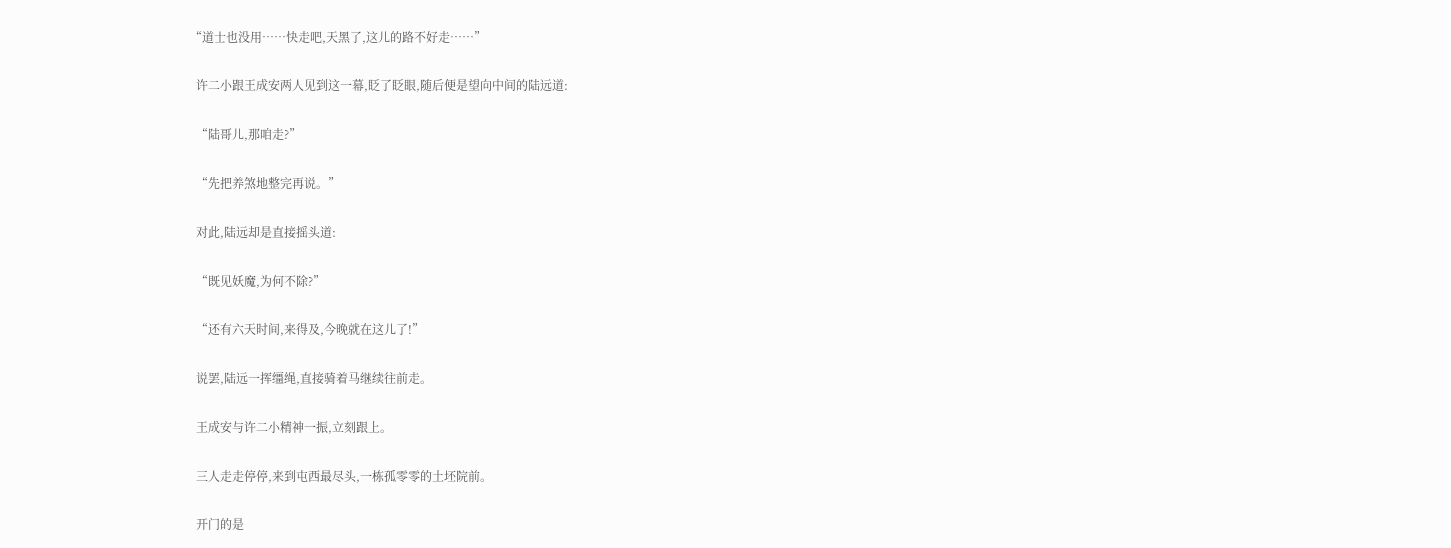“道士也没用……快走吧,天黑了,这儿的路不好走……”

  许二小跟王成安两人见到这一幕,眨了眨眼,随后便是望向中间的陆远道:

  “陆哥儿,那咱走?”

  “先把养煞地整完再说。”

  对此,陆远却是直接摇头道:

  “既见妖魔,为何不除?”

  “还有六天时间,来得及,今晚就在这儿了!”

  说罢,陆远一挥缰绳,直接骑着马继续往前走。

  王成安与许二小精神一振,立刻跟上。

  三人走走停停,来到屯西最尽头,一栋孤零零的土坯院前。

  开门的是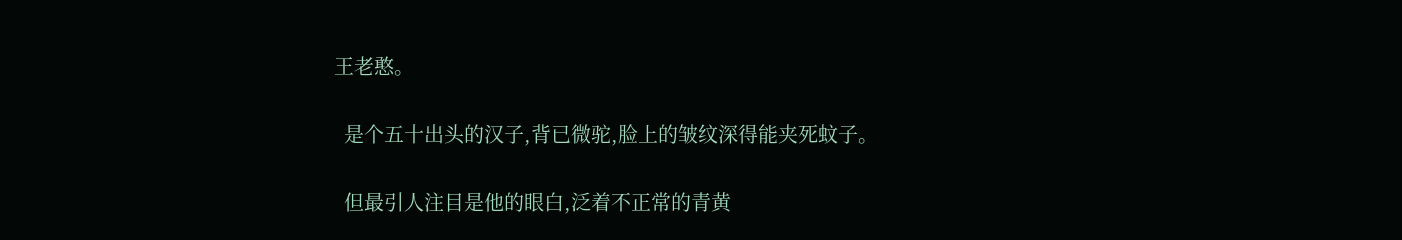王老憨。

  是个五十出头的汉子,背已微驼,脸上的皱纹深得能夹死蚊子。

  但最引人注目是他的眼白,泛着不正常的青黄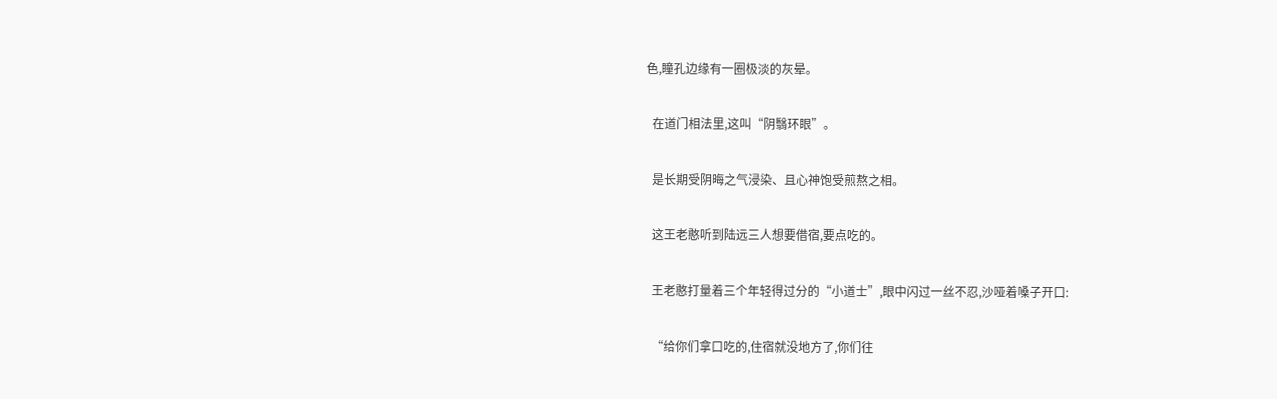色,瞳孔边缘有一圈极淡的灰晕。

  在道门相法里,这叫“阴翳环眼”。

  是长期受阴晦之气浸染、且心神饱受煎熬之相。

  这王老憨听到陆远三人想要借宿,要点吃的。

  王老憨打量着三个年轻得过分的“小道士”,眼中闪过一丝不忍,沙哑着嗓子开口:

  “给你们拿口吃的,住宿就没地方了,你们往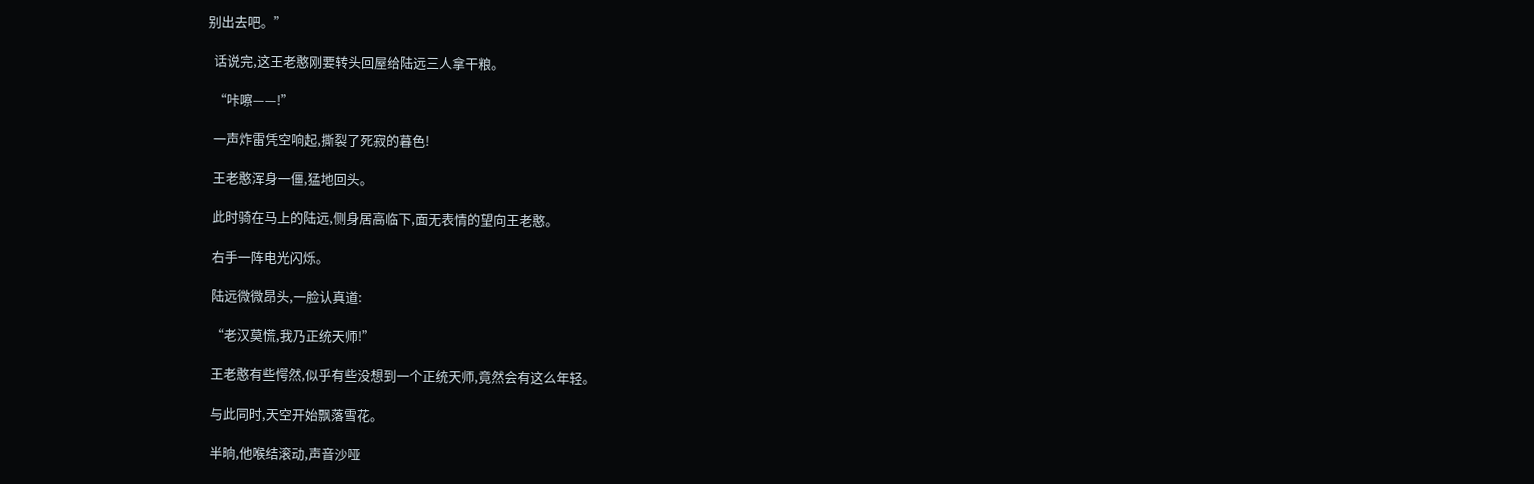别出去吧。”

  话说完,这王老憨刚要转头回屋给陆远三人拿干粮。

  “咔嚓——!”

  一声炸雷凭空响起,撕裂了死寂的暮色!

  王老憨浑身一僵,猛地回头。

  此时骑在马上的陆远,侧身居高临下,面无表情的望向王老憨。

  右手一阵电光闪烁。

  陆远微微昂头,一脸认真道:

  “老汉莫慌,我乃正统天师!”

  王老憨有些愕然,似乎有些没想到一个正统天师,竟然会有这么年轻。

  与此同时,天空开始飘落雪花。

  半晌,他喉结滚动,声音沙哑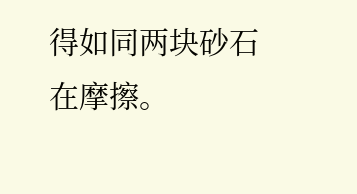得如同两块砂石在摩擦。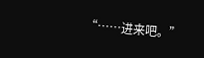“……进来吧。”